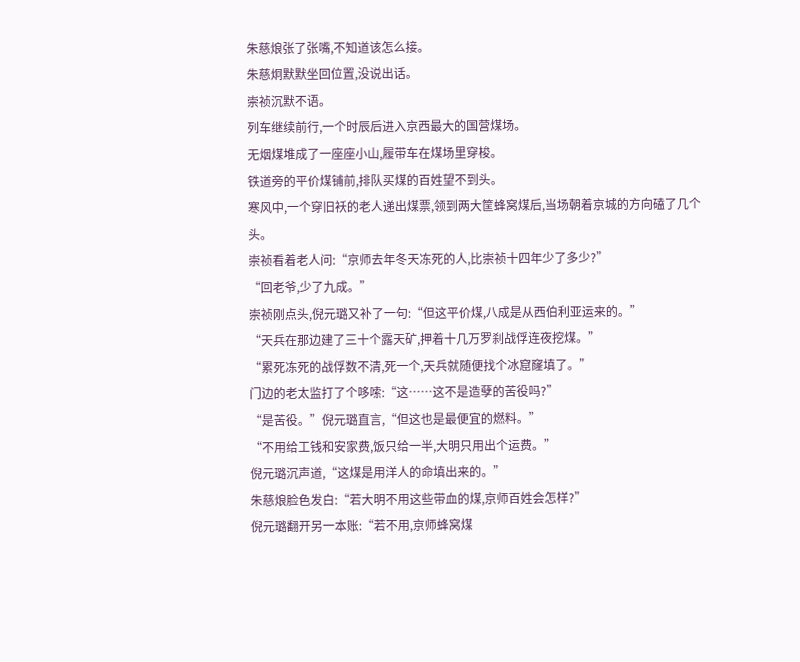朱慈烺张了张嘴,不知道该怎么接。
朱慈炯默默坐回位置,没说出话。
崇祯沉默不语。
列车继续前行,一个时辰后进入京西最大的国营煤场。
无烟煤堆成了一座座小山,履带车在煤场里穿梭。
铁道旁的平价煤铺前,排队买煤的百姓望不到头。
寒风中,一个穿旧袄的老人递出煤票,领到两大筐蜂窝煤后,当场朝着京城的方向磕了几个头。
崇祯看着老人问:“京师去年冬天冻死的人,比崇祯十四年少了多少?”
“回老爷,少了九成。”
崇祯刚点头,倪元璐又补了一句:“但这平价煤,八成是从西伯利亚运来的。”
“天兵在那边建了三十个露天矿,押着十几万罗刹战俘连夜挖煤。”
“累死冻死的战俘数不清,死一个,天兵就随便找个冰窟窿填了。”
门边的老太监打了个哆嗦:“这……这不是造孽的苦役吗?”
“是苦役。”倪元璐直言,“但这也是最便宜的燃料。”
“不用给工钱和安家费,饭只给一半,大明只用出个运费。”
倪元璐沉声道,“这煤是用洋人的命填出来的。”
朱慈烺脸色发白:“若大明不用这些带血的煤,京师百姓会怎样?”
倪元璐翻开另一本账:“若不用,京师蜂窝煤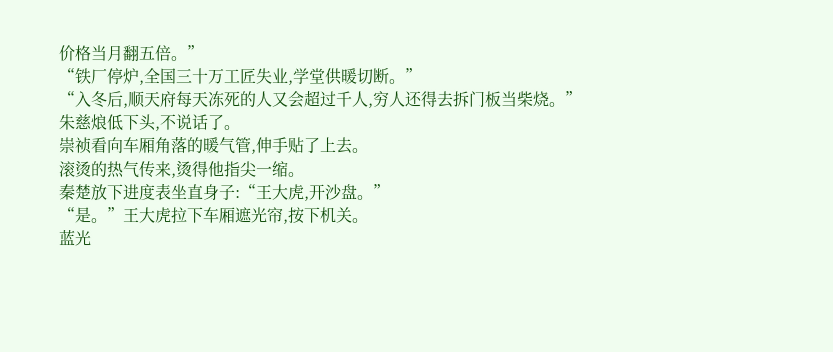价格当月翻五倍。”
“铁厂停炉,全国三十万工匠失业,学堂供暖切断。”
“入冬后,顺天府每天冻死的人又会超过千人,穷人还得去拆门板当柴烧。”
朱慈烺低下头,不说话了。
崇祯看向车厢角落的暖气管,伸手贴了上去。
滚烫的热气传来,烫得他指尖一缩。
秦楚放下进度表坐直身子:“王大虎,开沙盘。”
“是。”王大虎拉下车厢遮光帘,按下机关。
蓝光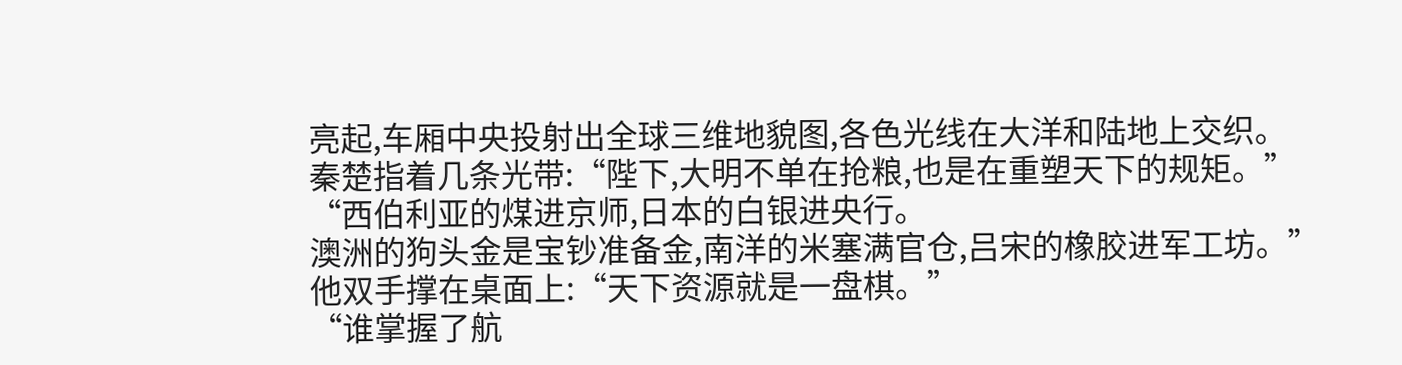亮起,车厢中央投射出全球三维地貌图,各色光线在大洋和陆地上交织。
秦楚指着几条光带:“陛下,大明不单在抢粮,也是在重塑天下的规矩。”
“西伯利亚的煤进京师,日本的白银进央行。
澳洲的狗头金是宝钞准备金,南洋的米塞满官仓,吕宋的橡胶进军工坊。”
他双手撑在桌面上:“天下资源就是一盘棋。”
“谁掌握了航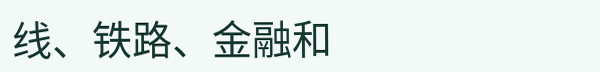线、铁路、金融和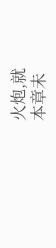火炮,就
本章未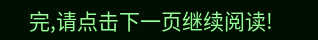完,请点击下一页继续阅读!